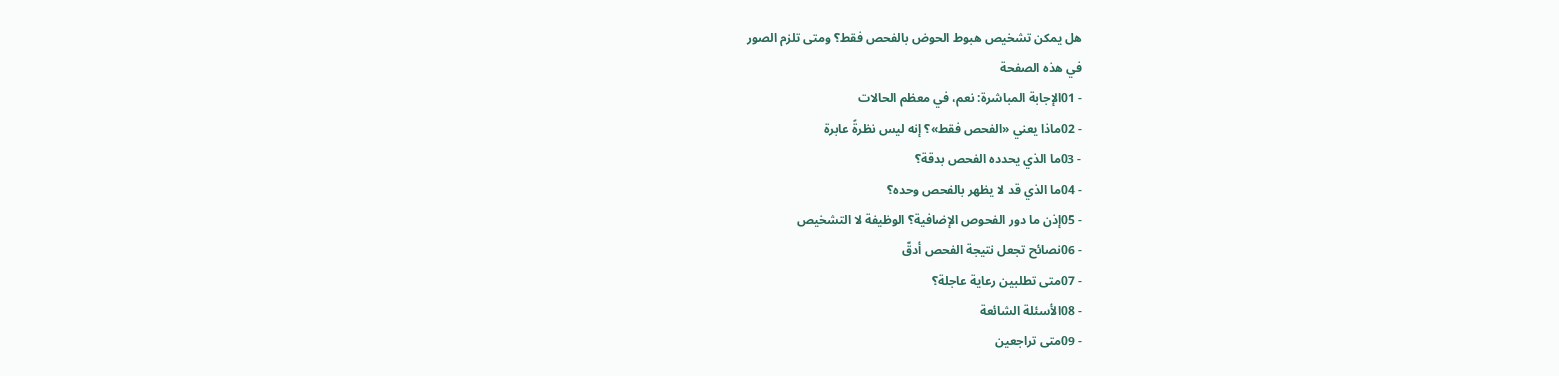هل يمكن تشخيص هبوط الحوض بالفحص فقط؟ ومتى تلزم الصور
في هذه الصفحة
- 01الإجابة المباشرة: نعم، في معظم الحالات
- 02ماذا يعني «الفحص فقط»؟ إنه ليس نظرةً عابرة
- 03ما الذي يحدده الفحص بدقة؟
- 04ما الذي قد لا يظهر بالفحص وحده؟
- 05إذن ما دور الفحوص الإضافية؟ الوظيفة لا التشخيص
- 06نصائح تجعل نتيجة الفحص أدقّ
- 07متى تطلبين رعاية عاجلة؟
- 08الأسئلة الشائعة
- 09متى تراجعين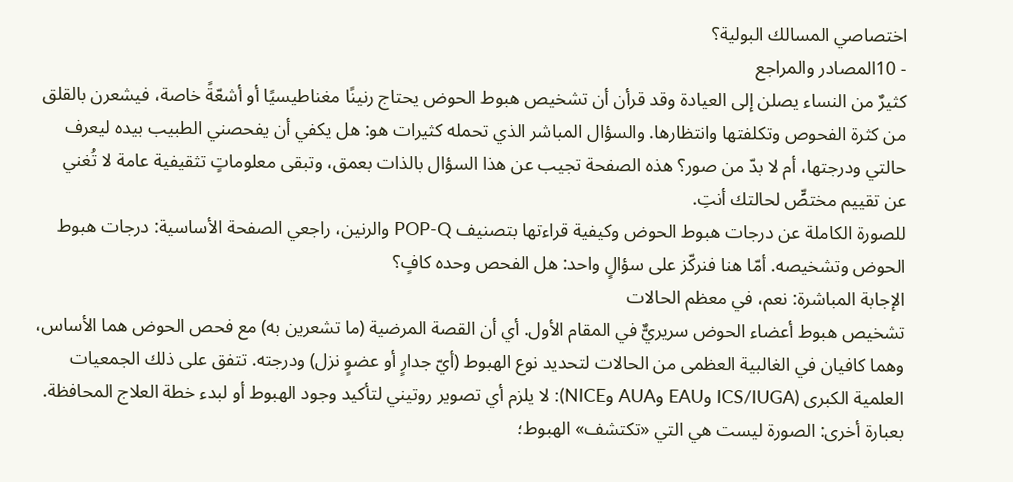اختصاصي المسالك البولية؟
- 10المصادر والمراجع
كثيرٌ من النساء يصلن إلى العيادة وقد قرأن أن تشخيص هبوط الحوض يحتاج رنينًا مغناطيسيًا أو أشعّةً خاصة، فيشعرن بالقلق من كثرة الفحوص وتكلفتها وانتظارها. والسؤال المباشر الذي تحمله كثيرات هو: هل يكفي أن يفحصني الطبيب بيده ليعرف حالتي ودرجتها، أم لا بدّ من صور؟ هذه الصفحة تجيب عن هذا السؤال بالذات بعمق، وتبقى معلوماتٍ تثقيفية عامة لا تُغني عن تقييم مختصٍّ لحالتك أنتِ.
للصورة الكاملة عن درجات هبوط الحوض وكيفية قراءتها بتصنيف POP-Q والرنين، راجعي الصفحة الأساسية: درجات هبوط الحوض وتشخيصه. أمّا هنا فنركّز على سؤالٍ واحد: هل الفحص وحده كافٍ؟
الإجابة المباشرة: نعم، في معظم الحالات
تشخيص هبوط أعضاء الحوض سريريٌّ في المقام الأول. أي أن القصة المرضية (ما تشعرين به) مع فحص الحوض هما الأساس، وهما كافيان في الغالبية العظمى من الحالات لتحديد نوع الهبوط (أيّ جدارٍ أو عضوٍ نزل) ودرجته. تتفق على ذلك الجمعيات العلمية الكبرى (ICS/IUGA وEAU وAUA وNICE): لا يلزم أي تصوير روتيني لتأكيد وجود الهبوط أو لبدء خطة العلاج المحافظة.
بعبارة أخرى: الصورة ليست هي التي «تكتشف» الهبوط؛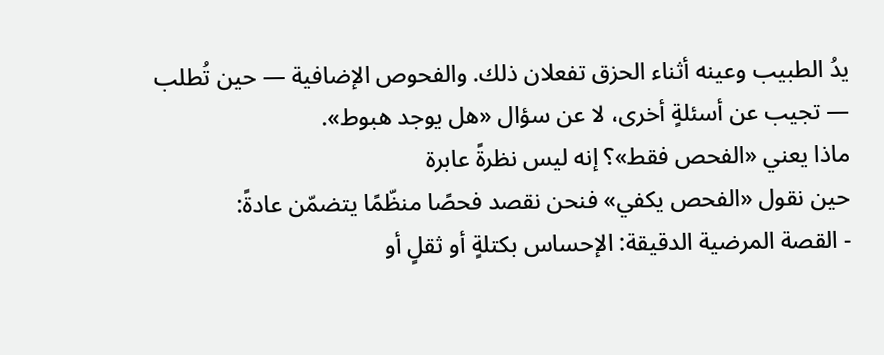يدُ الطبيب وعينه أثناء الحزق تفعلان ذلك. والفحوص الإضافية — حين تُطلب — تجيب عن أسئلةٍ أخرى، لا عن سؤال «هل يوجد هبوط».
ماذا يعني «الفحص فقط»؟ إنه ليس نظرةً عابرة
حين نقول «الفحص يكفي» فنحن نقصد فحصًا منظّمًا يتضمّن عادةً:
- القصة المرضية الدقيقة: الإحساس بكتلةٍ أو ثقلٍ أو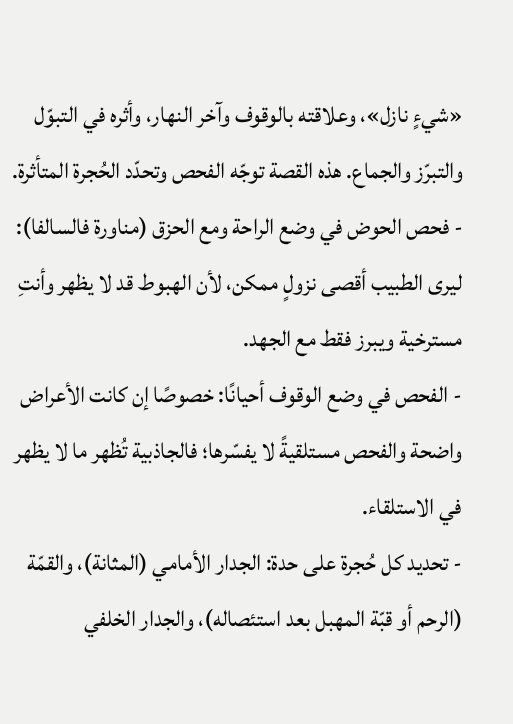«شيءٍ نازل»، وعلاقته بالوقوف وآخر النهار، وأثره في التبوّل والتبرّز والجماع. هذه القصة توجّه الفحص وتحدّد الحُجرة المتأثرة.
- فحص الحوض في وضع الراحة ومع الحزق (مناورة فالسالفا): ليرى الطبيب أقصى نزولٍ ممكن، لأن الهبوط قد لا يظهر وأنتِ مسترخية ويبرز فقط مع الجهد.
- الفحص في وضع الوقوف أحيانًا: خصوصًا إن كانت الأعراض واضحة والفحص مستلقيةً لا يفسّرها؛ فالجاذبية تُظهر ما لا يظهر في الاستلقاء.
- تحديد كل حُجرة على حدة: الجدار الأمامي (المثانة)، والقمّة (الرحم أو قبّة المهبل بعد استئصاله)، والجدار الخلفي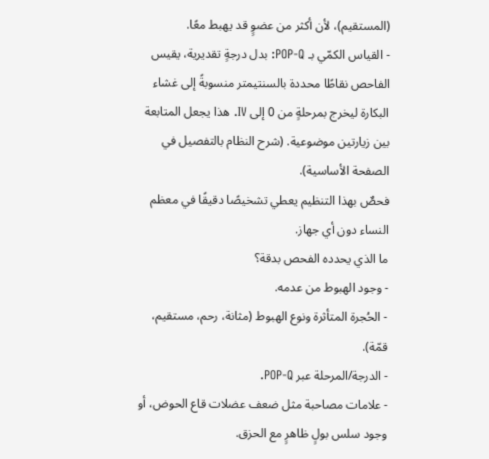(المستقيم)، لأن أكثر من عضوٍ قد يهبط معًا.
- القياس الكمّي بـ POP-Q: بدل درجةٍ تقديرية، يقيس الفاحص نقاطًا محددة بالسنتيمتر منسوبةً إلى غشاء البكارة ليخرج بمرحلةٍ من 0 إلى IV. هذا يجعل المتابعة بين زيارتين موضوعية. (شرح النظام بالتفصيل في الصفحة الأساسية).
فحصٌ بهذا التنظيم يعطي تشخيصًا دقيقًا في معظم النساء دون أي جهاز.
ما الذي يحدده الفحص بدقة؟
- وجود الهبوط من عدمه.
- الحُجرة المتأثرة ونوع الهبوط (مثانة، رحم، مستقيم، قمّة).
- الدرجة/المرحلة عبر POP-Q.
- علامات مصاحبة مثل ضعف عضلات قاع الحوض، أو وجود سلس بولٍ ظاهرٍ مع الحزق.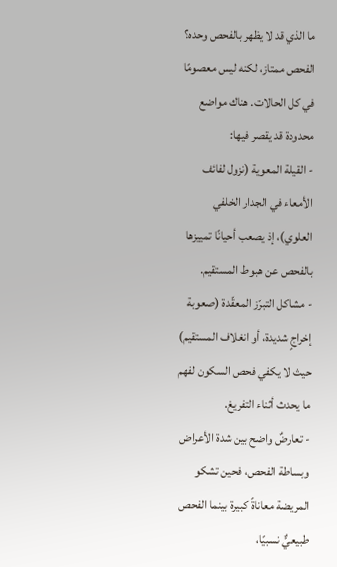ما الذي قد لا يظهر بالفحص وحده؟
الفحص ممتاز، لكنه ليس معصومًا في كل الحالات. هناك مواضع محدودة قد يقصر فيها:
- القيلة المعوية (نزول لفائف الأمعاء في الجدار الخلفي العلوي)، إذ يصعب أحيانًا تمييزها بالفحص عن هبوط المستقيم.
- مشاكل التبرّز المعقّدة (صعوبة إخراجٍ شديدة، أو انغلاف المستقيم) حيث لا يكفي فحص السكون لفهم ما يحدث أثناء التفريغ.
- تعارضٌ واضح بين شدة الأعراض وبساطة الفحص، فحين تشكو المريضة معاناةً كبيرة بينما الفحص طبيعيٌّ نسبيًا،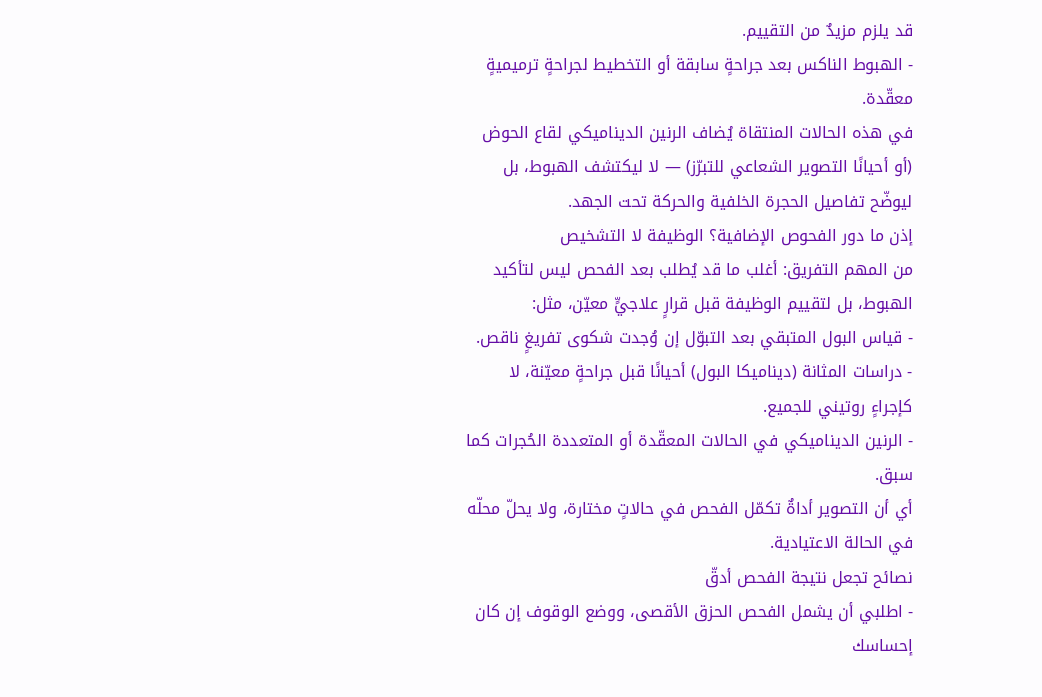قد يلزم مزيدٌ من التقييم.
- الهبوط الناكس بعد جراحةٍ سابقة أو التخطيط لجراحةٍ ترميميةٍ معقّدة.
في هذه الحالات المنتقاة يُضاف الرنين الديناميكي لقاع الحوض (أو أحيانًا التصوير الشعاعي للتبرّز) — لا ليكتشف الهبوط، بل ليوضّح تفاصيل الحجرة الخلفية والحركة تحت الجهد.
إذن ما دور الفحوص الإضافية؟ الوظيفة لا التشخيص
من المهم التفريق: أغلب ما قد يُطلب بعد الفحص ليس لتأكيد الهبوط، بل لتقييم الوظيفة قبل قرارٍ علاجيٍّ معيّن، مثل:
- قياس البول المتبقي بعد التبوّل إن وُجدت شكوى تفريغٍ ناقص.
- دراسات المثانة (ديناميكا البول) أحيانًا قبل جراحةٍ معيّنة، لا كإجراءٍ روتيني للجميع.
- الرنين الديناميكي في الحالات المعقّدة أو المتعددة الحُجرات كما سبق.
أي أن التصوير أداةٌ تكمّل الفحص في حالاتٍ مختارة، ولا يحلّ محلّه في الحالة الاعتيادية.
نصائح تجعل نتيجة الفحص أدقّ
- اطلبي أن يشمل الفحص الحزق الأقصى، ووضع الوقوف إن كان إحساسك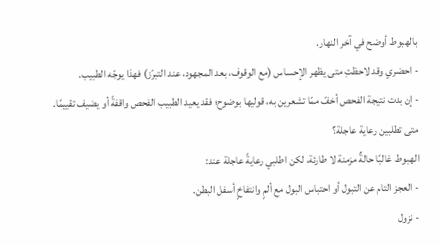بالهبوط أوضح في آخر النهار.
- احضري وقد لاحظتِ متى يظهر الإحساس (مع الوقوف، بعد المجهود، عند التبرّز) فهذا يوجّه الطبيب.
- إن بدت نتيجة الفحص أخفّ ممّا تشعرين به، قوليها بوضوح؛ فقد يعيد الطبيب الفحص واقفةً أو يضيف تقييمًا.
متى تطلبين رعاية عاجلة؟
الهبوط غالبًا حالةٌ مزمنة لا طارئة، لكن اطلبي رعايةً عاجلة عند:
- العجز التام عن التبول أو احتباس البول مع ألمٍ وانتفاخٍ أسفل البطن.
- نزول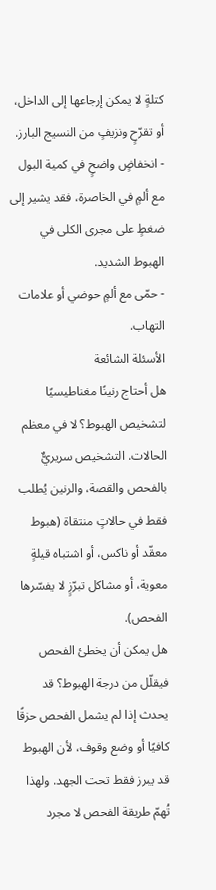كتلةٍ لا يمكن إرجاعها إلى الداخل، أو تقرّحٍ ونزيفٍ من النسيج البارز.
- انخفاضٍ واضحٍ في كمية البول مع ألمٍ في الخاصرة، فقد يشير إلى ضغطٍ على مجرى الكلى في الهبوط الشديد.
- حمّى مع ألمٍ حوضي أو علامات التهاب.
الأسئلة الشائعة
هل أحتاج رنينًا مغناطيسيًا لتشخيص الهبوط؟ لا في معظم الحالات. التشخيص سريريٌّ بالفحص والقصة، والرنين يُطلب فقط في حالاتٍ منتقاة (هبوط معقّد أو ناكس، أو اشتباه قيلةٍ معوية، أو مشاكل تبرّزٍ لا يفسّرها الفحص).
هل يمكن أن يخطئ الفحص فيقلّل من درجة الهبوط؟ قد يحدث إذا لم يشمل الفحص حزقًا كافيًا أو وضع وقوف، لأن الهبوط قد يبرز فقط تحت الجهد. ولهذا تُهمّ طريقة الفحص لا مجرد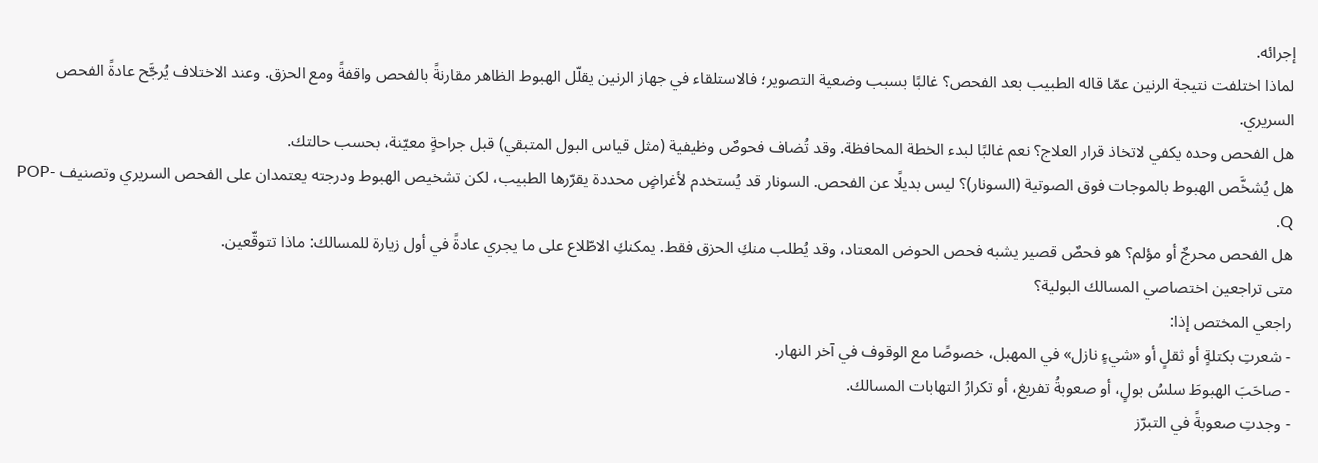إجرائه.
لماذا اختلفت نتيجة الرنين عمّا قاله الطبيب بعد الفحص؟ غالبًا بسبب وضعية التصوير؛ فالاستلقاء في جهاز الرنين يقلّل الهبوط الظاهر مقارنةً بالفحص واقفةً ومع الحزق. وعند الاختلاف يُرجَّح عادةً الفحص السريري.
هل الفحص وحده يكفي لاتخاذ قرار العلاج؟ نعم غالبًا لبدء الخطة المحافظة. وقد تُضاف فحوصٌ وظيفية (مثل قياس البول المتبقي) قبل جراحةٍ معيّنة، بحسب حالتك.
هل يُشخَّص الهبوط بالموجات فوق الصوتية (السونار)؟ ليس بديلًا عن الفحص. السونار قد يُستخدم لأغراضٍ محددة يقرّرها الطبيب، لكن تشخيص الهبوط ودرجته يعتمدان على الفحص السريري وتصنيف POP-Q.
هل الفحص محرجٌ أو مؤلم؟ هو فحصٌ قصير يشبه فحص الحوض المعتاد، وقد يُطلب منكِ الحزق فقط. يمكنكِ الاطّلاع على ما يجري عادةً في أول زيارة للمسالك: ماذا تتوقّعين.
متى تراجعين اختصاصي المسالك البولية؟
راجعي المختص إذا:
- شعرتِ بكتلةٍ أو ثقلٍ أو «شيءٍ نازل» في المهبل، خصوصًا مع الوقوف في آخر النهار.
- صاحَبَ الهبوطَ سلسُ بولٍ، أو صعوبةُ تفريغ، أو تكرارُ التهابات المسالك.
- وجدتِ صعوبةً في التبرّز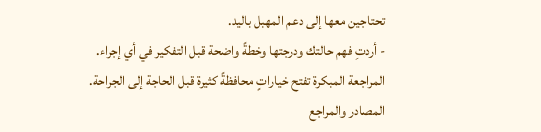تحتاجين معها إلى دعم المهبل باليد.
- أردتِ فهم حالتك ودرجتها وخطةً واضحة قبل التفكير في أي إجراء.
المراجعة المبكرة تفتح خياراتٍ محافظةً كثيرة قبل الحاجة إلى الجراحة.
المصادر والمراجع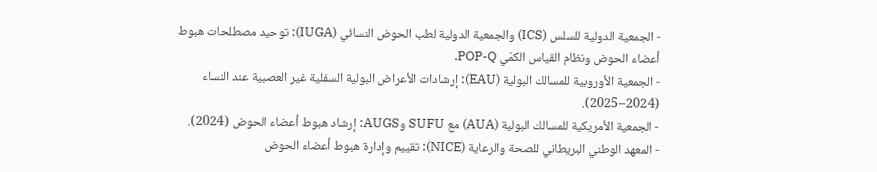- الجمعية الدولية للسلس (ICS) والجمعية الدولية لطب الحوض النسائي (IUGA): توحيد مصطلحات هبوط أعضاء الحوض ونظام القياس الكمّي POP-Q.
- الجمعية الأوروبية للمسالك البولية (EAU): إرشادات الأعراض البولية السفلية غير العصبية عند النساء (2024–2025).
- الجمعية الأمريكية للمسالك البولية (AUA) مع SUFU وAUGS: إرشاد هبوط أعضاء الحوض (2024).
- المعهد الوطني البريطاني للصحة والرعاية (NICE): تقييم وإدارة هبوط أعضاء الحوض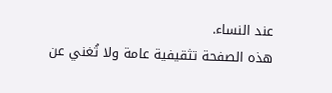عند النساء.
هذه الصفحة تثقيفية عامة ولا تُغني عن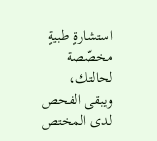استشارةٍ طبيةٍ مخصّصة لحالتك، ويبقى الفحص لدى المختص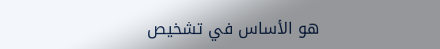هو الأساس في تشخيص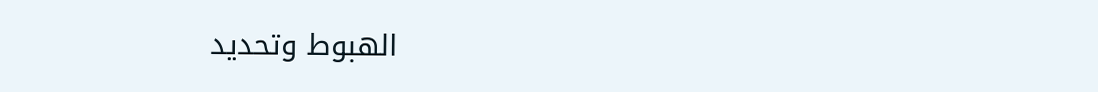الهبوط وتحديد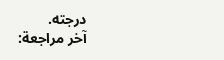درجته.
آخر مراجعة: